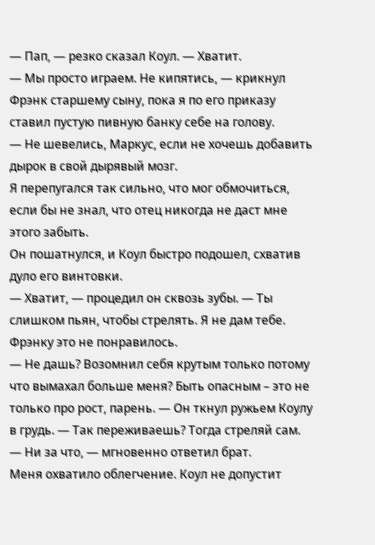— Пап, — резко сказал Коул. — Хватит.
— Мы просто играем. Не кипятись, — крикнул Фрэнк старшему сыну, пока я по его приказу ставил пустую пивную банку себе на голову.
— Не шевелись, Маркус, если не хочешь добавить дырок в свой дырявый мозг.
Я перепугался так сильно, что мог обмочиться, если бы не знал, что отец никогда не даст мне этого забыть.
Он пошатнулся, и Коул быстро подошел, схватив дуло его винтовки.
— Хватит, — процедил он сквозь зубы. — Ты слишком пьян, чтобы стрелять. Я не дам тебе.
Фрэнку это не понравилось.
— Не дашь? Возомнил себя крутым только потому что вымахал больше меня? Быть опасным – это не только про рост, парень. — Он ткнул ружьем Коулу в грудь. — Так переживаешь? Тогда стреляй сам.
— Ни за что, — мгновенно ответил брат.
Меня охватило облегчение. Коул не допустит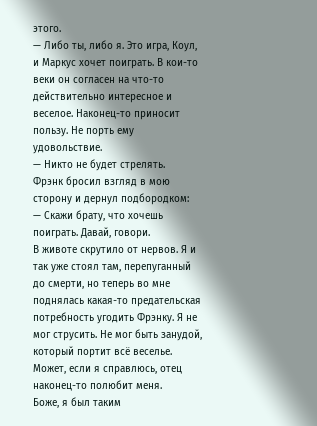этого.
— Либо ты, либо я. Это игра, Коул, и Маркус хочет поиграть. В кои-то веки он согласен на что-то действительно интересное и веселое. Наконец-то приносит пользу. Не порть ему удовольствие.
— Никто не будет стрелять.
Фрэнк бросил взгляд в мою сторону и дернул подбородком:
— Скажи брату, что хочешь поиграть. Давай, говори.
В животе скрутило от нервов. Я и так уже стоял там, перепуганный до смерти, но теперь во мне поднялась какая-то предательская потребность угодить Фрэнку. Я не мог струсить. Не мог быть занудой, который портит всё веселье. Может, если я справлюсь, отец наконец-то полюбит меня.
Боже, я был таким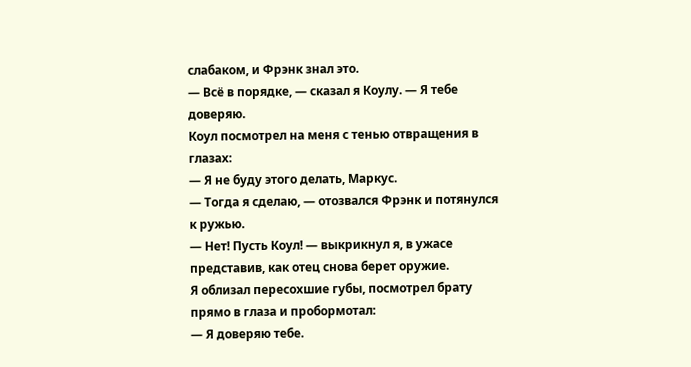слабаком, и Фрэнк знал это.
— Всё в порядке, — сказал я Коулу. — Я тебе доверяю.
Коул посмотрел на меня с тенью отвращения в глазах:
— Я не буду этого делать, Маркус.
— Тогда я сделаю, — отозвался Фрэнк и потянулся к ружью.
— Нет! Пусть Коул! — выкрикнул я, в ужасе представив, как отец снова берет оружие.
Я облизал пересохшие губы, посмотрел брату прямо в глаза и пробормотал:
— Я доверяю тебе.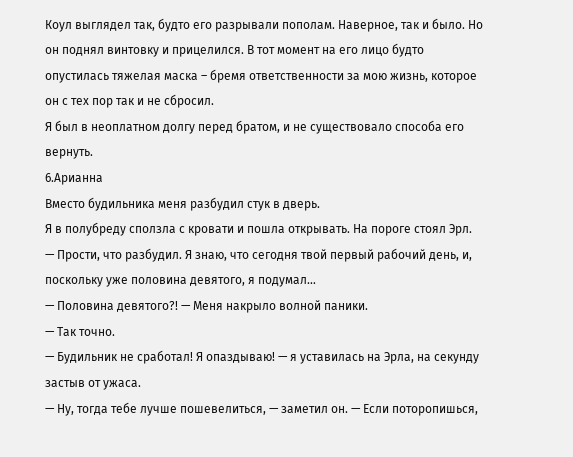Коул выглядел так, будто его разрывали пополам. Наверное, так и было. Но он поднял винтовку и прицелился. В тот момент на его лицо будто опустилась тяжелая маска – бремя ответственности за мою жизнь, которое он с тех пор так и не сбросил.
Я был в неоплатном долгу перед братом, и не существовало способа его вернуть.
6.Арианна
Вместо будильника меня разбудил стук в дверь.
Я в полубреду сползла с кровати и пошла открывать. На пороге стоял Эрл.
— Прости, что разбудил. Я знаю, что сегодня твой первый рабочий день, и, поскольку уже половина девятого, я подумал…
— Половина девятого?! — Меня накрыло волной паники.
— Так точно.
— Будильник не сработал! Я опаздываю! — я уставилась на Эрла, на секунду застыв от ужаса.
— Ну, тогда тебе лучше пошевелиться, — заметил он. — Если поторопишься,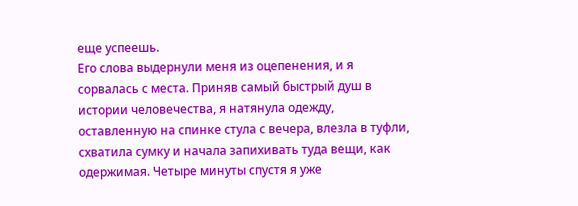еще успеешь.
Его слова выдернули меня из оцепенения, и я сорвалась с места. Приняв самый быстрый душ в истории человечества, я натянула одежду, оставленную на спинке стула с вечера, влезла в туфли, схватила сумку и начала запихивать туда вещи, как одержимая. Четыре минуты спустя я уже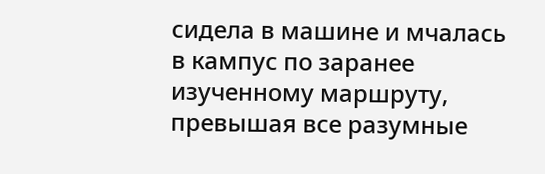сидела в машине и мчалась в кампус по заранее изученному маршруту, превышая все разумные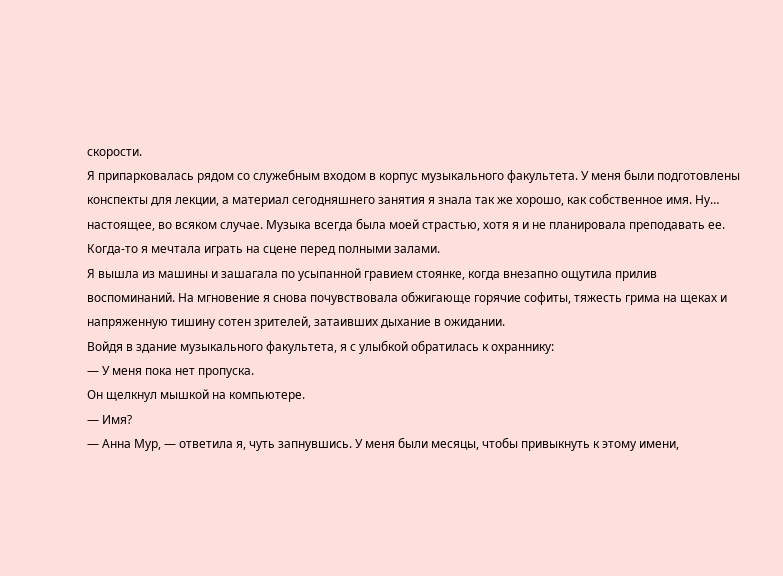скорости.
Я припарковалась рядом со служебным входом в корпус музыкального факультета. У меня были подготовлены конспекты для лекции, а материал сегодняшнего занятия я знала так же хорошо, как собственное имя. Ну… настоящее, во всяком случае. Музыка всегда была моей страстью, хотя я и не планировала преподавать ее. Когда-то я мечтала играть на сцене перед полными залами.
Я вышла из машины и зашагала по усыпанной гравием стоянке, когда внезапно ощутила прилив воспоминаний. На мгновение я снова почувствовала обжигающе горячие софиты, тяжесть грима на щеках и напряженную тишину сотен зрителей, затаивших дыхание в ожидании.
Войдя в здание музыкального факультета, я с улыбкой обратилась к охраннику:
— У меня пока нет пропуска.
Он щелкнул мышкой на компьютере.
— Имя?
— Анна Мур, — ответила я, чуть запнувшись. У меня были месяцы, чтобы привыкнуть к этому имени,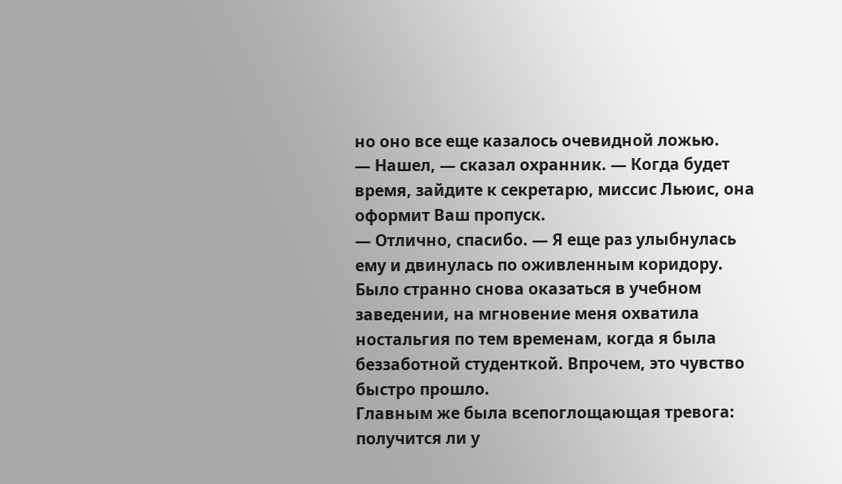но оно все еще казалось очевидной ложью.
— Нашел, — сказал охранник. — Когда будет время, зайдите к секретарю, миссис Льюис, она оформит Ваш пропуск.
— Отлично, спасибо. — Я еще раз улыбнулась ему и двинулась по оживленным коридору. Было странно снова оказаться в учебном заведении, на мгновение меня охватила ностальгия по тем временам, когда я была беззаботной студенткой. Впрочем, это чувство быстро прошло.
Главным же была всепоглощающая тревога: получится ли у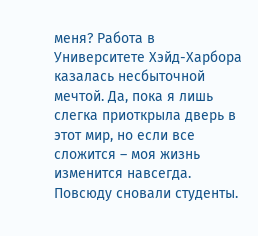меня? Работа в Университете Хэйд-Харбора казалась несбыточной мечтой. Да, пока я лишь слегка приоткрыла дверь в этот мир, но если все сложится – моя жизнь изменится навсегда.
Повсюду сновали студенты.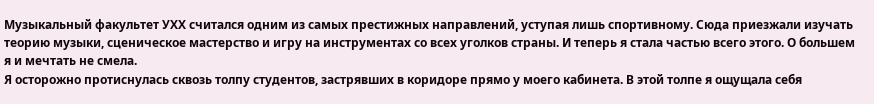Музыкальный факультет УХХ считался одним из самых престижных направлений, уступая лишь спортивному. Сюда приезжали изучать теорию музыки, сценическое мастерство и игру на инструментах со всех уголков страны. И теперь я стала частью всего этого. О большем я и мечтать не смела.
Я осторожно протиснулась сквозь толпу студентов, застрявших в коридоре прямо у моего кабинета. В этой толпе я ощущала себя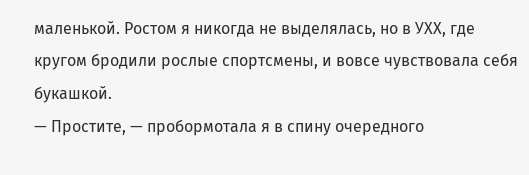маленькой. Ростом я никогда не выделялась, но в УХХ, где кругом бродили рослые спортсмены, и вовсе чувствовала себя букашкой.
— Простите, — пробормотала я в спину очередного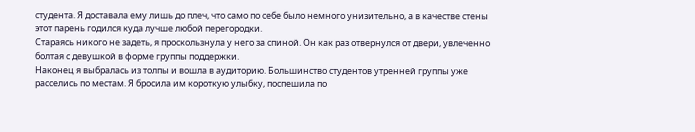студента. Я доставала ему лишь до плеч, что само по себе было немного унизительно, а в качестве стены этот парень годился куда лучше любой перегородки.
Стараясь никого не задеть, я проскользнула у него за спиной. Он как раз отвернулся от двери, увлеченно болтая с девушкой в форме группы поддержки.
Наконец я выбралась из толпы и вошла в аудиторию. Большинство студентов утренней группы уже расселись по местам. Я бросила им короткую улыбку, поспешила по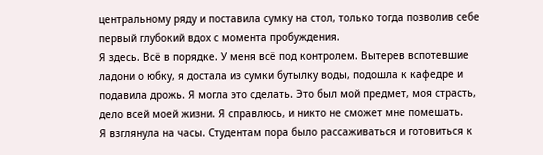центральному ряду и поставила сумку на стол, только тогда позволив себе первый глубокий вдох с момента пробуждения.
Я здесь. Всё в порядке. У меня всё под контролем. Вытерев вспотевшие ладони о юбку, я достала из сумки бутылку воды, подошла к кафедре и подавила дрожь. Я могла это сделать. Это был мой предмет, моя страсть, дело всей моей жизни. Я справлюсь, и никто не сможет мне помешать.
Я взглянула на часы. Студентам пора было рассаживаться и готовиться к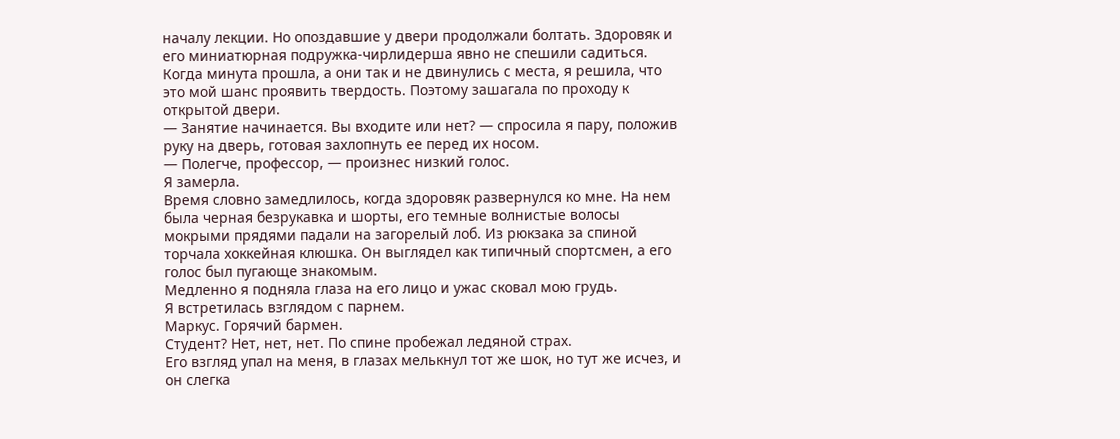началу лекции. Но опоздавшие у двери продолжали болтать. Здоровяк и его миниатюрная подружка-чирлидерша явно не спешили садиться.
Когда минута прошла, а они так и не двинулись с места, я решила, что это мой шанс проявить твердость. Поэтому зашагала по проходу к открытой двери.
— Занятие начинается. Вы входите или нет? — спросила я пару, положив руку на дверь, готовая захлопнуть ее перед их носом.
— Полегче, профессор, — произнес низкий голос.
Я замерла.
Время словно замедлилось, когда здоровяк развернулся ко мне. На нем была черная безрукавка и шорты, его темные волнистые волосы мокрыми прядями падали на загорелый лоб. Из рюкзака за спиной торчала хоккейная клюшка. Он выглядел как типичный спортсмен, а его голос был пугающе знакомым.
Медленно я подняла глаза на его лицо и ужас сковал мою грудь.
Я встретилась взглядом с парнем.
Маркус. Горячий бармен.
Студент? Нет, нет, нет. По спине пробежал ледяной страх.
Его взгляд упал на меня, в глазах мелькнул тот же шок, но тут же исчез, и он слегка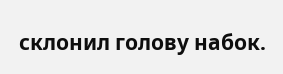склонил голову набок.